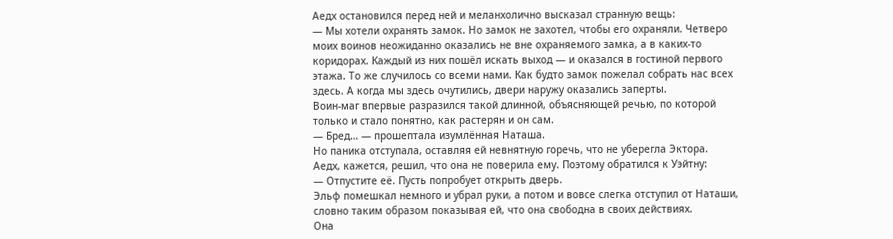Аедх остановился перед ней и меланхолично высказал странную вещь:
— Мы хотели охранять замок. Но замок не захотел, чтобы его охраняли. Четверо моих воинов неожиданно оказались не вне охраняемого замка, а в каких-то коридорах. Каждый из них пошёл искать выход — и оказался в гостиной первого этажа. То же случилось со всеми нами. Как будто замок пожелал собрать нас всех здесь. А когда мы здесь очутились, двери наружу оказались заперты.
Воин-маг впервые разразился такой длинной, объясняющей речью, по которой только и стало понятно, как растерян и он сам.
— Бред… — прошептала изумлённая Наташа.
Но паника отступала, оставляя ей невнятную горечь, что не уберегла Эктора.
Аедх, кажется, решил, что она не поверила ему. Поэтому обратился к Уэйтну:
— Отпустите её. Пусть попробует открыть дверь.
Эльф помешкал немного и убрал руки, а потом и вовсе слегка отступил от Наташи, словно таким образом показывая ей, что она свободна в своих действиях.
Она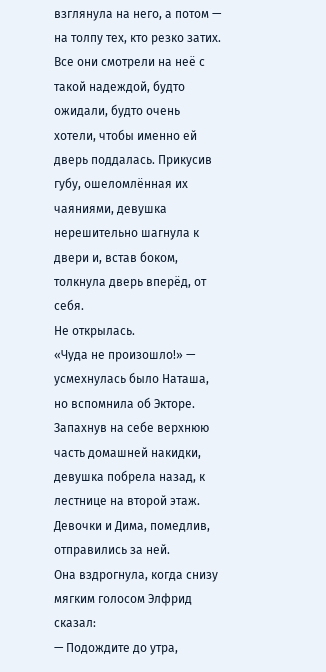взглянула на него, а потом — на толпу тех, кто резко затих. Все они смотрели на неё с такой надеждой, будто ожидали, будто очень хотели, чтобы именно ей дверь поддалась. Прикусив губу, ошеломлённая их чаяниями, девушка нерешительно шагнула к двери и, встав боком, толкнула дверь вперёд, от себя.
Не открылась.
«Чуда не произошло!» — усмехнулась было Наташа, но вспомнила об Экторе.
Запахнув на себе верхнюю часть домашней накидки, девушка побрела назад, к лестнице на второй этаж. Девочки и Дима, помедлив, отправились за ней.
Она вздрогнула, когда снизу мягким голосом Элфрид сказал:
— Подождите до утра,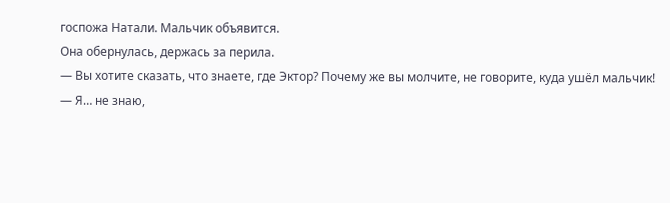госпожа Натали. Мальчик объявится.
Она обернулась, держась за перила.
— Вы хотите сказать, что знаете, где Эктор? Почему же вы молчите, не говорите, куда ушёл мальчик!
— Я… не знаю,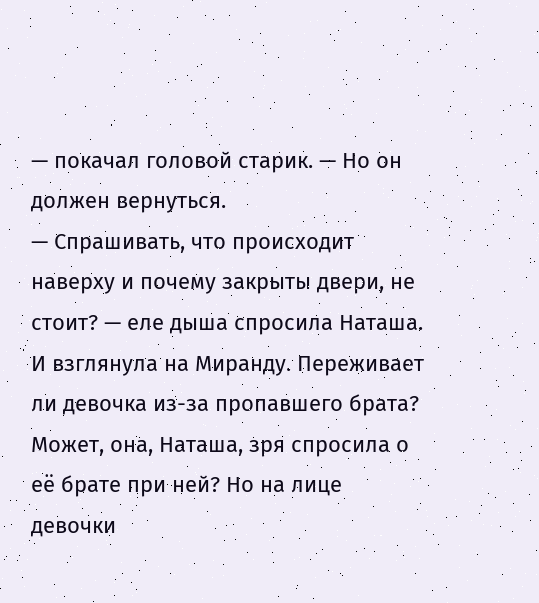— покачал головой старик. — Но он должен вернуться.
— Спрашивать, что происходит наверху и почему закрыты двери, не стоит? — еле дыша спросила Наташа.
И взглянула на Миранду. Переживает ли девочка из-за пропавшего брата? Может, она, Наташа, зря спросила о её брате при ней? Но на лице девочки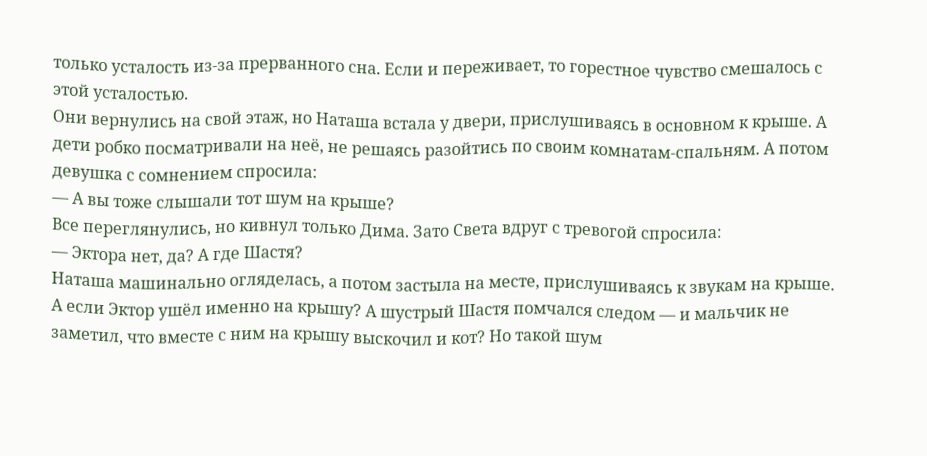только усталость из-за прерванного сна. Если и переживает, то горестное чувство смешалось с этой усталостью.
Они вернулись на свой этаж, но Наташа встала у двери, прислушиваясь в основном к крыше. А дети робко посматривали на неё, не решаясь разойтись по своим комнатам-спальням. А потом девушка с сомнением спросила:
— А вы тоже слышали тот шум на крыше?
Все переглянулись, но кивнул только Дима. Зато Света вдруг с тревогой спросила:
— Эктора нет, да? А где Шастя?
Наташа машинально огляделась, а потом застыла на месте, прислушиваясь к звукам на крыше. А если Эктор ушёл именно на крышу? А шустрый Шастя помчался следом — и мальчик не заметил, что вместе с ним на крышу выскочил и кот? Но такой шум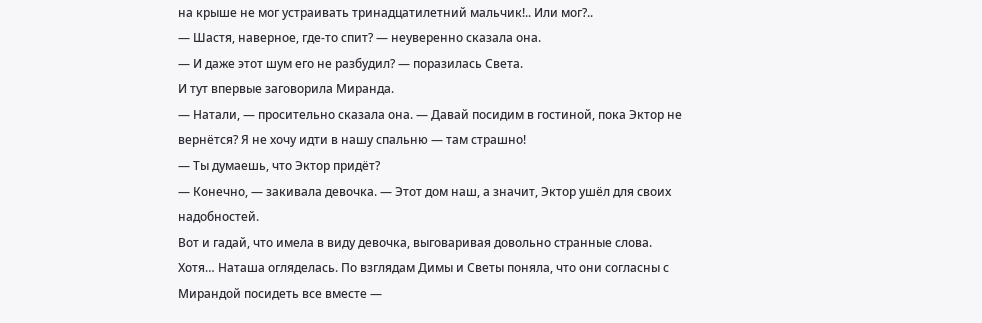на крыше не мог устраивать тринадцатилетний мальчик!.. Или мог?..
— Шастя, наверное, где-то спит? — неуверенно сказала она.
— И даже этот шум его не разбудил? — поразилась Света.
И тут впервые заговорила Миранда.
— Натали, — просительно сказала она. — Давай посидим в гостиной, пока Эктор не вернётся? Я не хочу идти в нашу спальню — там страшно!
— Ты думаешь, что Эктор придёт?
— Конечно, — закивала девочка. — Этот дом наш, а значит, Эктор ушёл для своих надобностей.
Вот и гадай, что имела в виду девочка, выговаривая довольно странные слова.
Хотя… Наташа огляделась. По взглядам Димы и Светы поняла, что они согласны с Мирандой посидеть все вместе —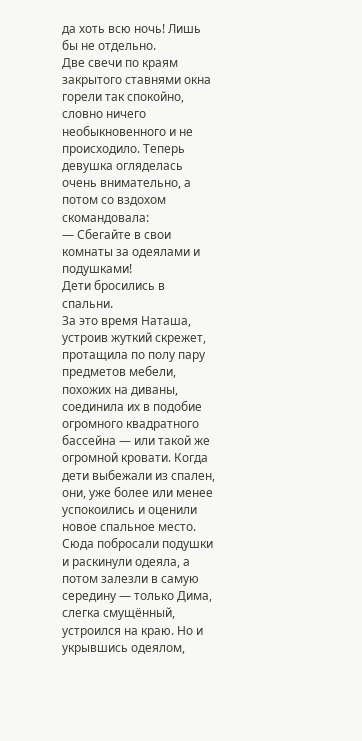да хоть всю ночь! Лишь бы не отдельно.
Две свечи по краям закрытого ставнями окна горели так спокойно, словно ничего необыкновенного и не происходило. Теперь девушка огляделась очень внимательно, а потом со вздохом скомандовала:
— Сбегайте в свои комнаты за одеялами и подушками!
Дети бросились в спальни.
За это время Наташа, устроив жуткий скрежет, протащила по полу пару предметов мебели, похожих на диваны, соединила их в подобие огромного квадратного бассейна — или такой же огромной кровати. Когда дети выбежали из спален, они, уже более или менее успокоились и оценили новое спальное место. Сюда побросали подушки и раскинули одеяла, а потом залезли в самую середину — только Дима, слегка смущённый, устроился на краю. Но и укрывшись одеялом,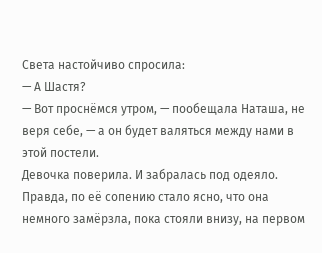Света настойчиво спросила:
— А Шастя?
— Вот проснёмся утром, — пообещала Наташа, не веря себе, — а он будет валяться между нами в этой постели.
Девочка поверила. И забралась под одеяло. Правда, по её сопению стало ясно, что она немного замёрзла, пока стояли внизу, на первом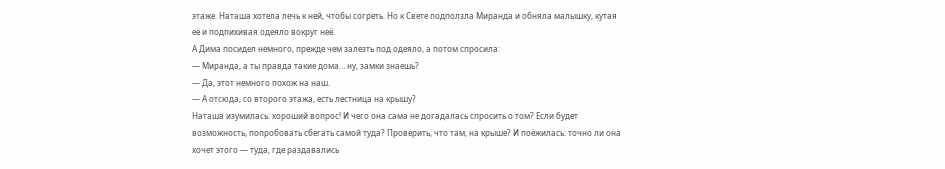этаже. Наташа хотела лечь к ней, чтобы согреть. Но к Свете подползла Миранда и обняла малышку, кутая её и подпихивая одеяло вокруг неё.
А Дима посидел немного, прежде чем залезть под одеяло, а потом спросила:
— Миранда, а ты правда такие дома… ну, замки знаешь?
— Да, этот немного похож на наш.
— А отсюда, со второго этажа, есть лестница на крышу?
Наташа изумилась: хороший вопрос! И чего она сама не догадалась спросить о том? Если будет возможность, попробовать сбегать самой туда? Проверить, что там, на крыше? И поёжилась: точно ли она хочет этого — туда, где раздавались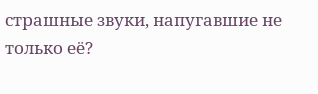страшные звуки, напугавшие не только её?